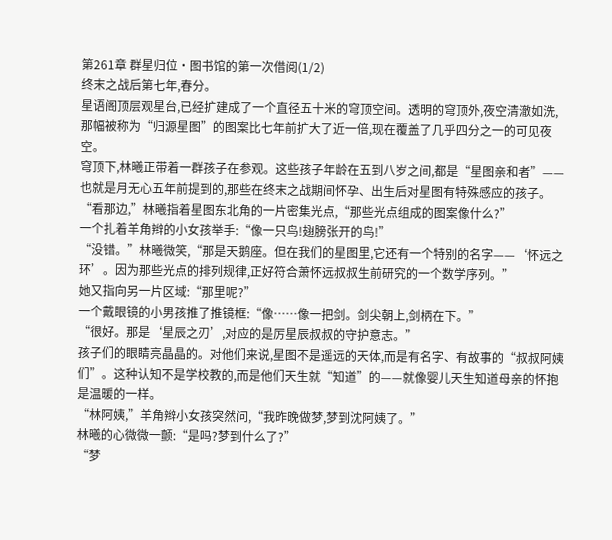第261章 群星归位·图书馆的第一次借阅(1/2)
终末之战后第七年,春分。
星语阁顶层观星台,已经扩建成了一个直径五十米的穹顶空间。透明的穹顶外,夜空清澈如洗,那幅被称为“归源星图”的图案比七年前扩大了近一倍,现在覆盖了几乎四分之一的可见夜空。
穹顶下,林曦正带着一群孩子在参观。这些孩子年龄在五到八岁之间,都是“星图亲和者”——也就是月无心五年前提到的,那些在终末之战期间怀孕、出生后对星图有特殊感应的孩子。
“看那边,”林曦指着星图东北角的一片密集光点,“那些光点组成的图案像什么?”
一个扎着羊角辫的小女孩举手:“像一只鸟!翅膀张开的鸟!”
“没错。”林曦微笑,“那是天鹅座。但在我们的星图里,它还有一个特别的名字——‘怀远之环’。因为那些光点的排列规律,正好符合萧怀远叔叔生前研究的一个数学序列。”
她又指向另一片区域:“那里呢?”
一个戴眼镜的小男孩推了推镜框:“像……像一把剑。剑尖朝上,剑柄在下。”
“很好。那是‘星辰之刃’,对应的是厉星辰叔叔的守护意志。”
孩子们的眼睛亮晶晶的。对他们来说,星图不是遥远的天体,而是有名字、有故事的“叔叔阿姨们”。这种认知不是学校教的,而是他们天生就“知道”的——就像婴儿天生知道母亲的怀抱是温暖的一样。
“林阿姨,”羊角辫小女孩突然问,“我昨晚做梦,梦到沈阿姨了。”
林曦的心微微一颤:“是吗?梦到什么了?”
“梦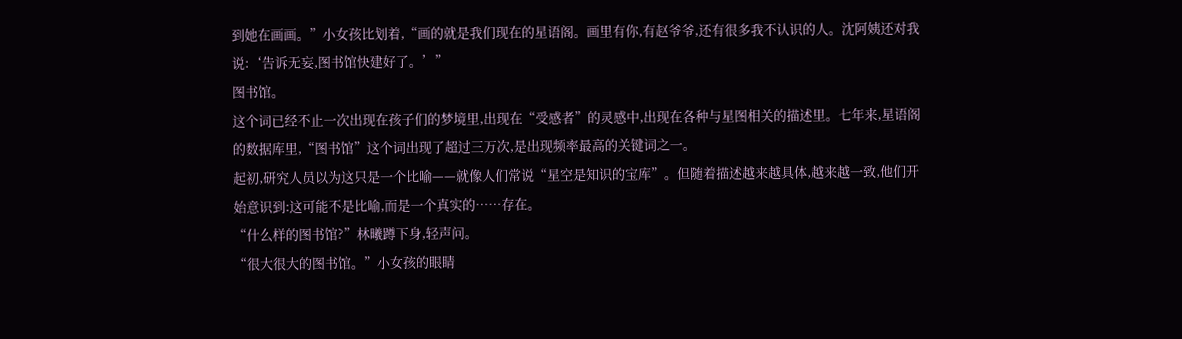到她在画画。”小女孩比划着,“画的就是我们现在的星语阁。画里有你,有赵爷爷,还有很多我不认识的人。沈阿姨还对我说:‘告诉无妄,图书馆快建好了。’”
图书馆。
这个词已经不止一次出现在孩子们的梦境里,出现在“受感者”的灵感中,出现在各种与星图相关的描述里。七年来,星语阁的数据库里,“图书馆”这个词出现了超过三万次,是出现频率最高的关键词之一。
起初,研究人员以为这只是一个比喻——就像人们常说“星空是知识的宝库”。但随着描述越来越具体,越来越一致,他们开始意识到:这可能不是比喻,而是一个真实的……存在。
“什么样的图书馆?”林曦蹲下身,轻声问。
“很大很大的图书馆。”小女孩的眼睛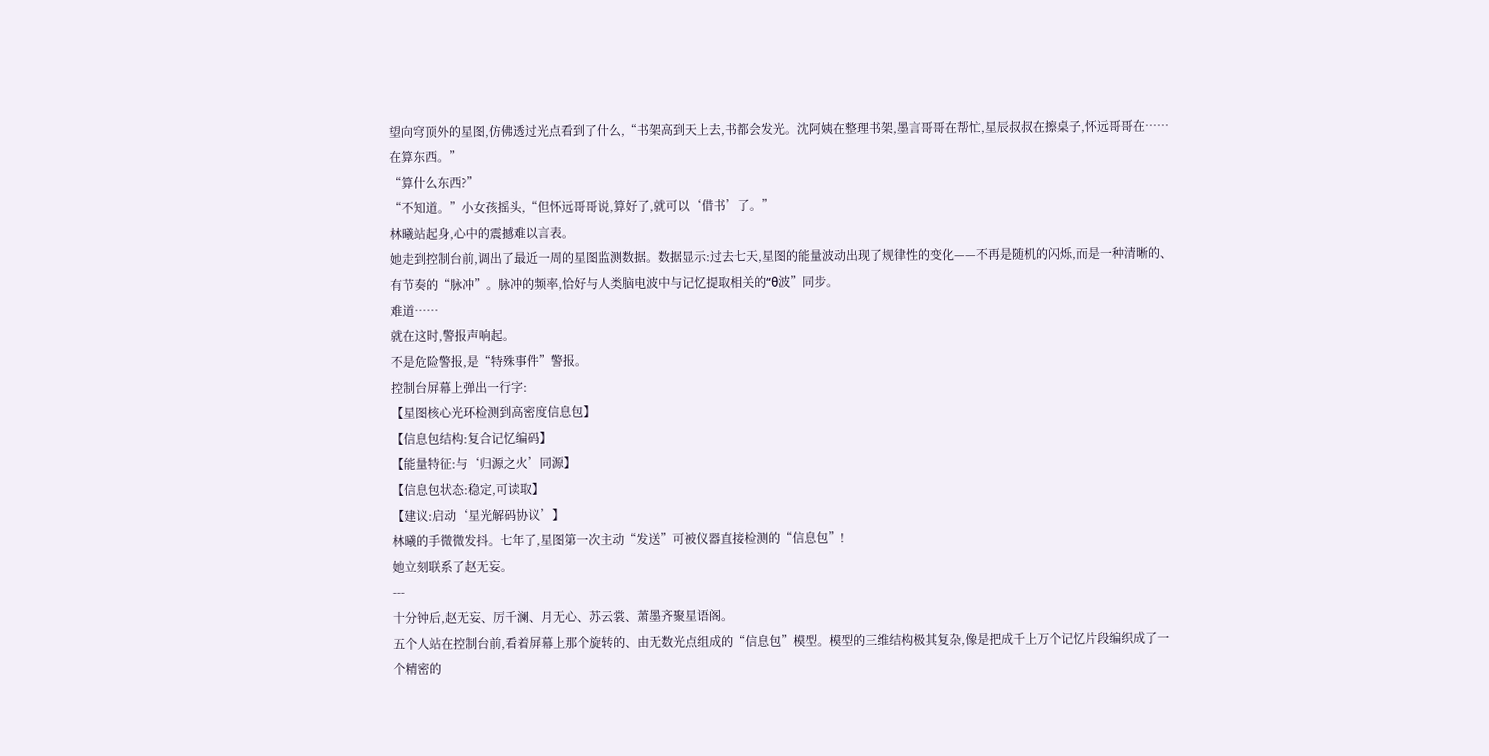望向穹顶外的星图,仿佛透过光点看到了什么,“书架高到天上去,书都会发光。沈阿姨在整理书架,墨言哥哥在帮忙,星辰叔叔在擦桌子,怀远哥哥在……在算东西。”
“算什么东西?”
“不知道。”小女孩摇头,“但怀远哥哥说,算好了,就可以‘借书’了。”
林曦站起身,心中的震撼难以言表。
她走到控制台前,调出了最近一周的星图监测数据。数据显示:过去七天,星图的能量波动出现了规律性的变化——不再是随机的闪烁,而是一种清晰的、有节奏的“脉冲”。脉冲的频率,恰好与人类脑电波中与记忆提取相关的“θ波”同步。
难道……
就在这时,警报声响起。
不是危险警报,是“特殊事件”警报。
控制台屏幕上弹出一行字:
【星图核心光环检测到高密度信息包】
【信息包结构:复合记忆编码】
【能量特征:与‘归源之火’同源】
【信息包状态:稳定,可读取】
【建议:启动‘星光解码协议’】
林曦的手微微发抖。七年了,星图第一次主动“发送”可被仪器直接检测的“信息包”!
她立刻联系了赵无妄。
---
十分钟后,赵无妄、厉千澜、月无心、苏云裳、萧墨齐聚星语阁。
五个人站在控制台前,看着屏幕上那个旋转的、由无数光点组成的“信息包”模型。模型的三维结构极其复杂,像是把成千上万个记忆片段编织成了一个精密的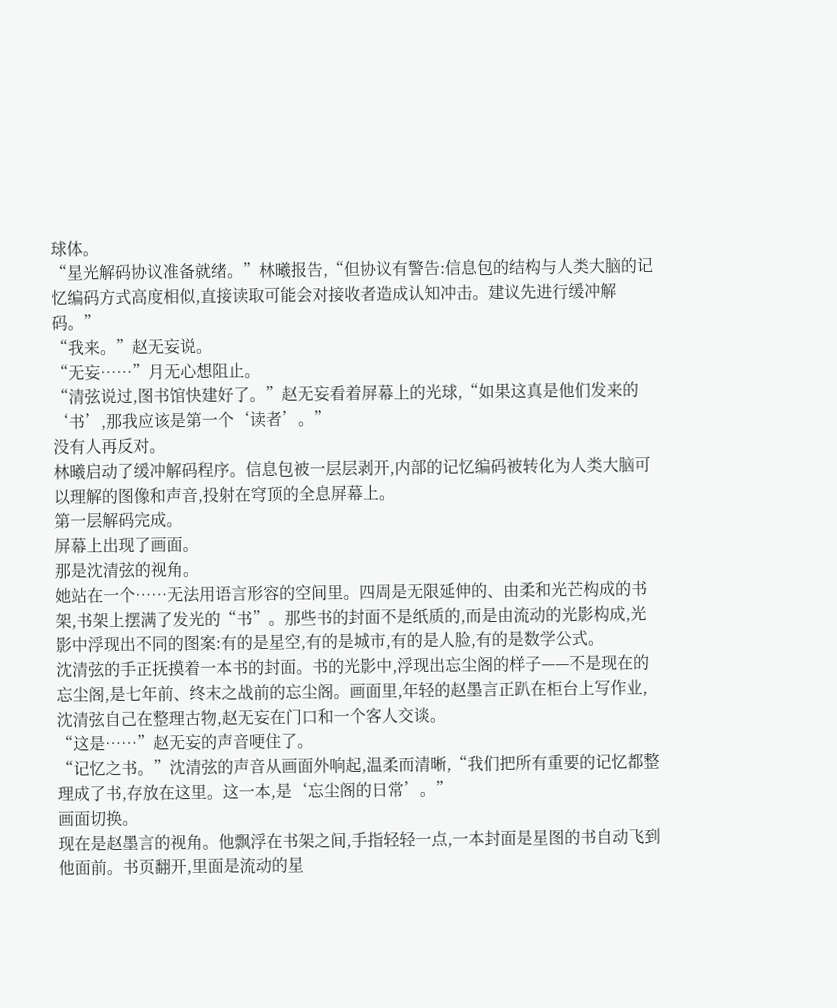球体。
“星光解码协议准备就绪。”林曦报告,“但协议有警告:信息包的结构与人类大脑的记忆编码方式高度相似,直接读取可能会对接收者造成认知冲击。建议先进行缓冲解码。”
“我来。”赵无妄说。
“无妄……”月无心想阻止。
“清弦说过,图书馆快建好了。”赵无妄看着屏幕上的光球,“如果这真是他们发来的‘书’,那我应该是第一个‘读者’。”
没有人再反对。
林曦启动了缓冲解码程序。信息包被一层层剥开,内部的记忆编码被转化为人类大脑可以理解的图像和声音,投射在穹顶的全息屏幕上。
第一层解码完成。
屏幕上出现了画面。
那是沈清弦的视角。
她站在一个……无法用语言形容的空间里。四周是无限延伸的、由柔和光芒构成的书架,书架上摆满了发光的“书”。那些书的封面不是纸质的,而是由流动的光影构成,光影中浮现出不同的图案:有的是星空,有的是城市,有的是人脸,有的是数学公式。
沈清弦的手正抚摸着一本书的封面。书的光影中,浮现出忘尘阁的样子——不是现在的忘尘阁,是七年前、终末之战前的忘尘阁。画面里,年轻的赵墨言正趴在柜台上写作业,沈清弦自己在整理古物,赵无妄在门口和一个客人交谈。
“这是……”赵无妄的声音哽住了。
“记忆之书。”沈清弦的声音从画面外响起,温柔而清晰,“我们把所有重要的记忆都整理成了书,存放在这里。这一本,是‘忘尘阁的日常’。”
画面切换。
现在是赵墨言的视角。他飘浮在书架之间,手指轻轻一点,一本封面是星图的书自动飞到他面前。书页翻开,里面是流动的星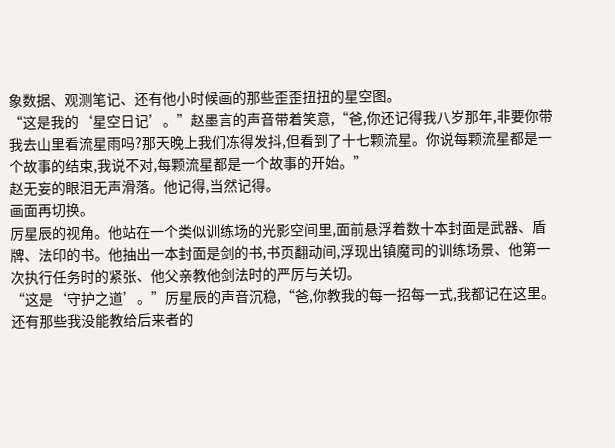象数据、观测笔记、还有他小时候画的那些歪歪扭扭的星空图。
“这是我的‘星空日记’。”赵墨言的声音带着笑意,“爸,你还记得我八岁那年,非要你带我去山里看流星雨吗?那天晚上我们冻得发抖,但看到了十七颗流星。你说每颗流星都是一个故事的结束,我说不对,每颗流星都是一个故事的开始。”
赵无妄的眼泪无声滑落。他记得,当然记得。
画面再切换。
厉星辰的视角。他站在一个类似训练场的光影空间里,面前悬浮着数十本封面是武器、盾牌、法印的书。他抽出一本封面是剑的书,书页翻动间,浮现出镇魔司的训练场景、他第一次执行任务时的紧张、他父亲教他剑法时的严厉与关切。
“这是‘守护之道’。”厉星辰的声音沉稳,“爸,你教我的每一招每一式,我都记在这里。还有那些我没能教给后来者的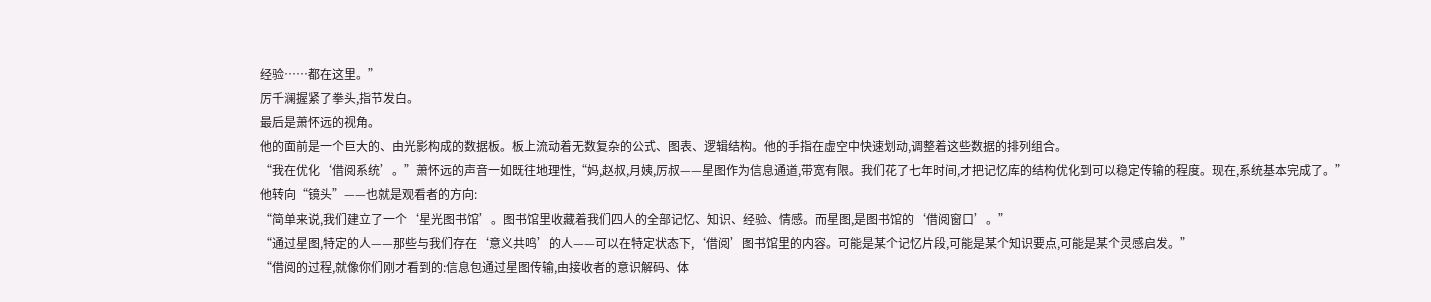经验……都在这里。”
厉千澜握紧了拳头,指节发白。
最后是萧怀远的视角。
他的面前是一个巨大的、由光影构成的数据板。板上流动着无数复杂的公式、图表、逻辑结构。他的手指在虚空中快速划动,调整着这些数据的排列组合。
“我在优化‘借阅系统’。”萧怀远的声音一如既往地理性,“妈,赵叔,月姨,厉叔——星图作为信息通道,带宽有限。我们花了七年时间,才把记忆库的结构优化到可以稳定传输的程度。现在,系统基本完成了。”
他转向“镜头”——也就是观看者的方向:
“简单来说,我们建立了一个‘星光图书馆’。图书馆里收藏着我们四人的全部记忆、知识、经验、情感。而星图,是图书馆的‘借阅窗口’。”
“通过星图,特定的人——那些与我们存在‘意义共鸣’的人——可以在特定状态下,‘借阅’图书馆里的内容。可能是某个记忆片段,可能是某个知识要点,可能是某个灵感启发。”
“借阅的过程,就像你们刚才看到的:信息包通过星图传输,由接收者的意识解码、体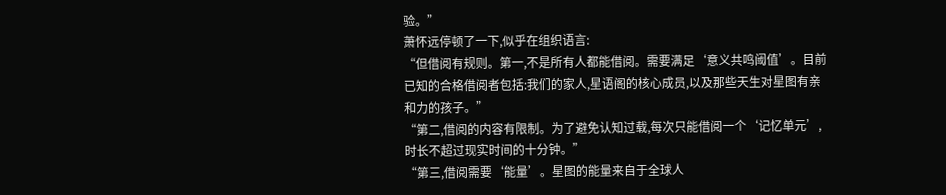验。”
萧怀远停顿了一下,似乎在组织语言:
“但借阅有规则。第一,不是所有人都能借阅。需要满足‘意义共鸣阈值’。目前已知的合格借阅者包括:我们的家人,星语阁的核心成员,以及那些天生对星图有亲和力的孩子。”
“第二,借阅的内容有限制。为了避免认知过载,每次只能借阅一个‘记忆单元’,时长不超过现实时间的十分钟。”
“第三,借阅需要‘能量’。星图的能量来自于全球人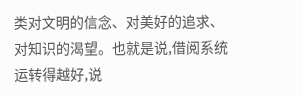类对文明的信念、对美好的追求、对知识的渴望。也就是说,借阅系统运转得越好,说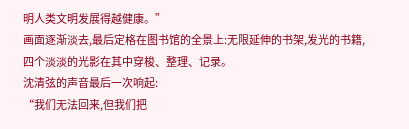明人类文明发展得越健康。”
画面逐渐淡去,最后定格在图书馆的全景上:无限延伸的书架,发光的书籍,四个淡淡的光影在其中穿梭、整理、记录。
沈清弦的声音最后一次响起:
“我们无法回来,但我们把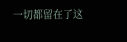一切都留在了这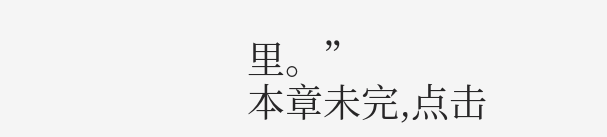里。”
本章未完,点击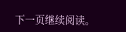下一页继续阅读。